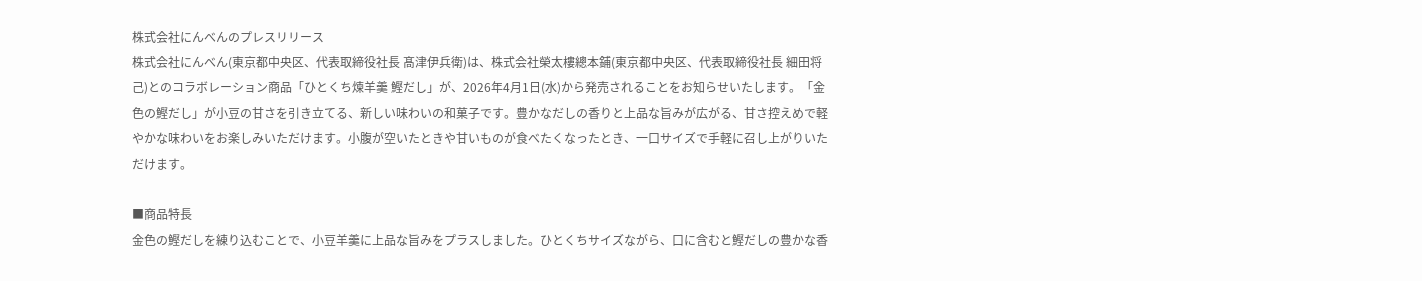株式会社にんべんのプレスリリース
株式会社にんべん(東京都中央区、代表取締役社長 髙津伊兵衛)は、株式会社榮太樓總本鋪(東京都中央区、代表取締役社長 細田将己)とのコラボレーション商品「ひとくち煉羊羹 鰹だし」が、2026年4月1日(水)から発売されることをお知らせいたします。「金色の鰹だし」が小豆の甘さを引き立てる、新しい味わいの和菓子です。豊かなだしの香りと上品な旨みが広がる、甘さ控えめで軽やかな味わいをお楽しみいただけます。小腹が空いたときや甘いものが食べたくなったとき、一口サイズで手軽に召し上がりいただけます。

■商品特長
金色の鰹だしを練り込むことで、小豆羊羹に上品な旨みをプラスしました。ひとくちサイズながら、口に含むと鰹だしの豊かな香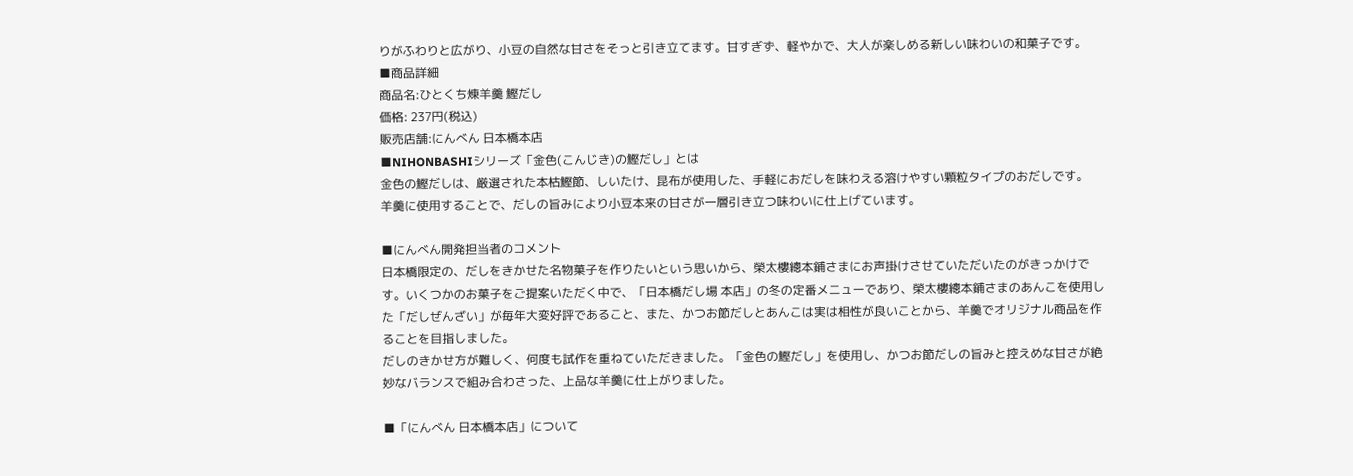りがふわりと広がり、小豆の自然な甘さをそっと引き立てます。甘すぎず、軽やかで、大人が楽しめる新しい味わいの和菓子です。
■商品詳細
商品名:ひとくち煉羊羹 鰹だし
価格: 237円(税込)
販売店舗:にんべん 日本橋本店
■NIHONBASHIシリーズ「金色(こんじき)の鰹だし」とは
金色の鰹だしは、厳選された本枯鰹節、しいたけ、昆布が使用した、手軽におだしを味わえる溶けやすい顆粒タイプのおだしです。
羊羹に使用することで、だしの旨みにより小豆本来の甘さが一層引き立つ味わいに仕上げています。

■にんべん開発担当者のコメント
日本橋限定の、だしをきかせた名物菓子を作りたいという思いから、榮太樓總本鋪さまにお声掛けさせていただいたのがきっかけです。いくつかのお菓子をご提案いただく中で、「日本橋だし場 本店」の冬の定番メニューであり、榮太樓總本鋪さまのあんこを使用した「だしぜんざい」が毎年大変好評であること、また、かつお節だしとあんこは実は相性が良いことから、羊羹でオリジナル商品を作ることを目指しました。
だしのきかせ方が難しく、何度も試作を重ねていただきました。「金色の鰹だし」を使用し、かつお節だしの旨みと控えめな甘さが絶妙なバランスで組み合わさった、上品な羊羹に仕上がりました。

■「にんべん 日本橋本店」について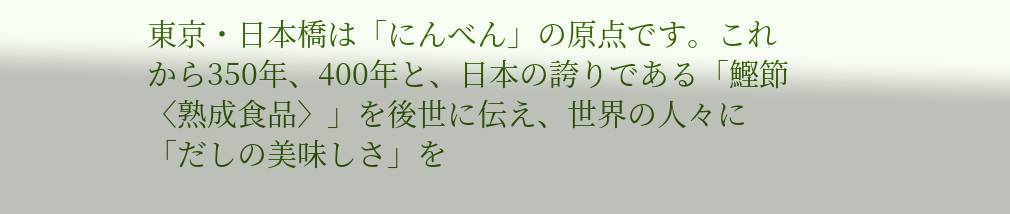東京・日本橋は「にんべん」の原点です。これから350年、400年と、日本の誇りである「鰹節〈熟成食品〉」を後世に伝え、世界の人々に「だしの美味しさ」を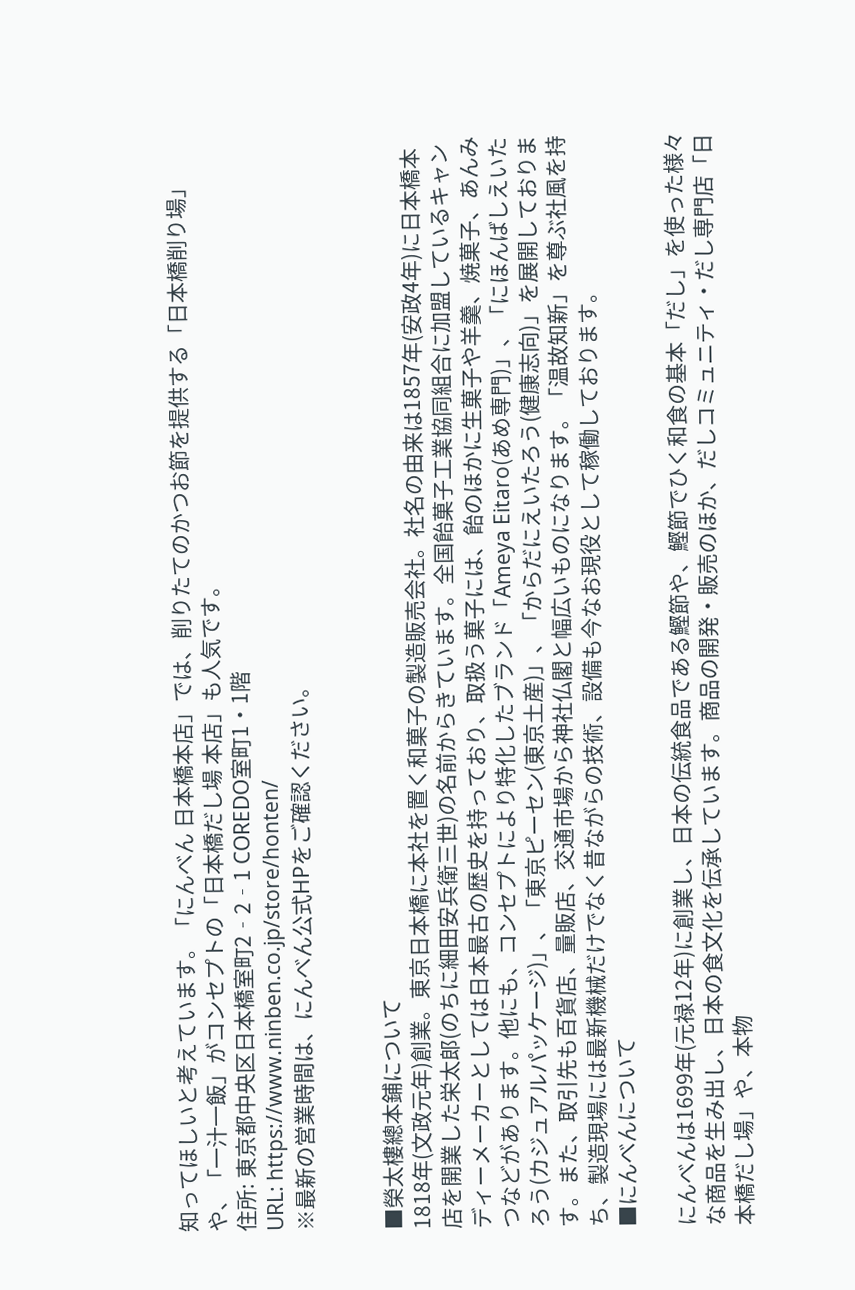知ってほしいと考えています。「にんべん 日本橋本店」では、削りたてのかつお節を提供する「日本橋削り場」や、「一汁一飯」がコンセプトの「日本橋だし場 本店」も人気です。
住所: 東京都中央区日本橋室町2‐2‐1 COREDO室町1・1階
URL: https://www.ninben.co.jp/store/honten/
※最新の営業時間は、にんべん公式HPをご確認ください。


■榮太樓總本鋪について
1818年(文政元年)創業。東京日本橋に本社を置く和菓子の製造販売会社。社名の由来は1857年(安政4年)に日本橋本店を開業した栄太郎(のちに細田安兵衛三世)の名前からきています。全国飴菓子工業協同組合に加盟しているキャンディーメーカーとしては日本最古の歴史を持っており、取扱う菓子には、飴のほかに生菓子や羊羹、焼菓子、あんみつなどがあります。他にも、コンセプトにより特化したブランド「Ameya Eitaro(あめ専門)」、「にほんばしえいたろう(カジュアルパッケージ)」、「東京ピーセン(東京土産)」、「からだにえいたろう(健康志向)」を展開しております。また、取引先も百貨店、量販店、交通市場から神社仏閣と幅広いものになります。「温故知新」を尊ぶ社風を持ち、製造現場には最新機械だけでなく昔ながらの技術、設備も今なお現役として稼働しております。
■にんべんについて

にんべんは1699年(元禄12年)に創業し、日本の伝統食品である鰹節や、鰹節でひく和食の基本「だし」を使った様々な商品を生み出し、日本の食文化を伝承しています。商品の開発・販売のほか、だしコミュニティ・だし専門店「日本橋だし場」や、本物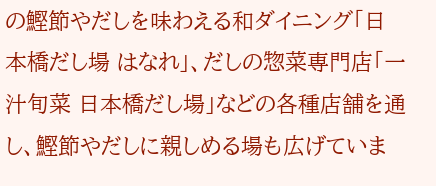の鰹節やだしを味わえる和ダイニング「日本橋だし場 はなれ」、だしの惣菜専門店「一汁旬菜 日本橋だし場」などの各種店舗を通し、鰹節やだしに親しめる場も広げていま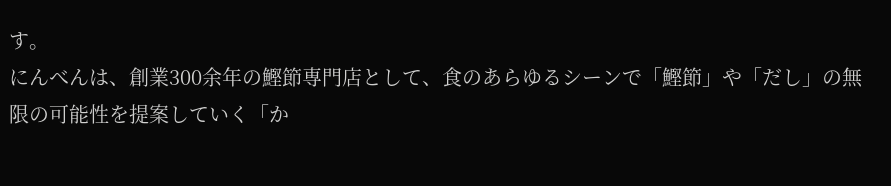す。
にんべんは、創業300余年の鰹節専門店として、食のあらゆるシーンで「鰹節」や「だし」の無限の可能性を提案していく「か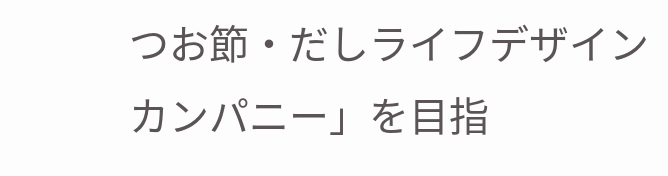つお節・だしライフデザインカンパニー」を目指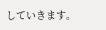していきます。